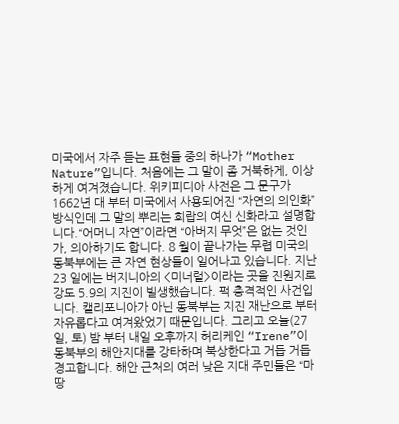미국에서 자주 듣는 표현들 중의 하나가 “Mother Nature”입니다. 처음에는 그 말이 좀 거북하게, 이상하게 여겨졌습니다. 위키피디아 사전은 그 문구가 1662년 대 부터 미국에서 사용되어진 “자연의 의인화”방식인데 그 말의 뿌리는 희랍의 여신 신화라고 설명합니다.“어머니 자연”이라면 “아버지 무엇”은 없는 것인가, 의아하기도 합니다. 8 월이 끝나가는 무렵 미국의 동북부에는 큰 자연 현상들이 일어나고 있습니다. 지난 23 일에는 버지니아의 <미너럴>이라는 곳을 진원지로 강도 5.9의 지진이 빌생했습니다. 퍽 충격적인 사건입니다. 캘리포니아가 아닌 동북부는 지진 재난으로 부터 자유롭다고 여겨왔었기 때문입니다. 그리고 오늘(27일, 토) 밤 부터 내일 오후까지 허리케인 “Irene”이 동북부의 해안지대를 강타하며 북상한다고 거듭 거듭 경고합니다. 해안 근처의 여러 낮은 지대 주민들은 “마땅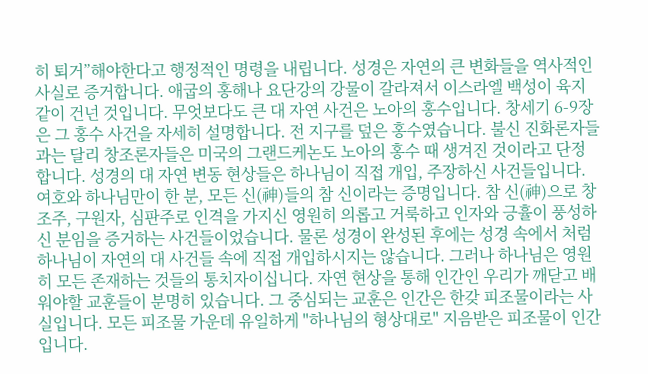히 퇴거”해야한다고 행정적인 명령을 내립니다. 성경은 자연의 큰 변화들을 역사적인 사실로 증거합니다. 애굽의 홍해나 요단강의 강물이 갈라져서 이스라엘 백성이 육지 같이 건넌 것입니다. 무엇보다도 큰 대 자연 사건은 노아의 홍수입니다. 창세기 6-9장은 그 홍수 사건을 자세히 설명합니다. 전 지구를 덮은 홍수였습니다. 불신 진화론자들과는 달리 창조론자들은 미국의 그랜드케논도 노아의 홍수 때 생겨진 것이라고 단정합니다. 성경의 대 자연 변동 현상들은 하나님이 직접 개입, 주장하신 사건들입니다. 여호와 하나님만이 한 분, 모든 신(神)들의 참 신이라는 증명입니다. 참 신(神)으로 창조주, 구원자, 심판주로 인격을 가지신 영원히 의롭고 거룩하고 인자와 긍휼이 풍성하신 분임을 증거하는 사건들이었습니다. 물론 성경이 완성된 후에는 성경 속에서 처럼 하나님이 자연의 대 사건들 속에 직접 개입하시지는 않습니다. 그러나 하나님은 영원히 모든 존재하는 것들의 통치자이십니다. 자연 현상을 통해 인간인 우리가 깨닫고 배워야할 교훈들이 분명히 있습니다. 그 중심되는 교훈은 인간은 한갖 피조물이라는 사실입니다. 모든 피조물 가운데 유일하게 "하나님의 형상대로" 지음받은 피조물이 인간입니다.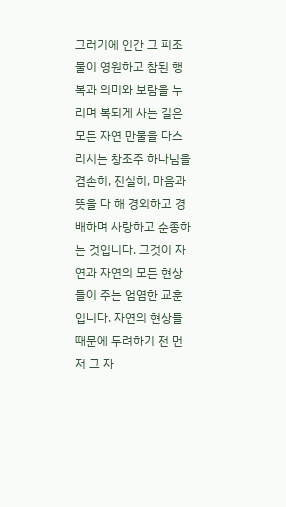그러기에 인간 그 피조물이 영원하고 참된 행복과 의미와 보람을 누리며 복되게 사는 길은 모든 자연 만물을 다스리시는 창조주 하나님을 겸손히, 진실히, 마음과 뜻을 다 해 경외하고 경배하며 사랑하고 순종하는 것입니다. 그것이 자연과 자연의 모든 현상들이 주는 엄염한 교훈입니다. 자연의 현상들 때문에 두려하기 전 먼저 그 자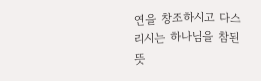연을 창조하시고 다스리시는 하나님을 참된 뜻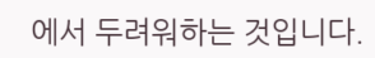에서 두려워하는 것입니다.